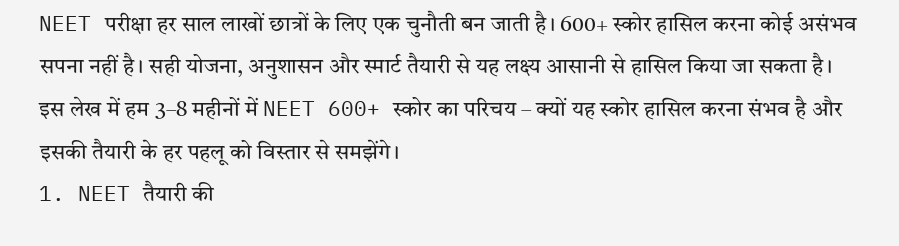NEET परीक्षा हर साल लाखों छात्रों के लिए एक चुनौती बन जाती है। 600+ स्कोर हासिल करना कोई असंभव सपना नहीं है। सही योजना, अनुशासन और स्मार्ट तैयारी से यह लक्ष्य आसानी से हासिल किया जा सकता है। इस लेख में हम 3–8 महीनों में NEET 600+ स्कोर का परिचय – क्यों यह स्कोर हासिल करना संभव है और इसकी तैयारी के हर पहलू को विस्तार से समझेंगे।
1. NEET तैयारी की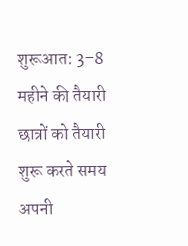शुरूआत: 3–8 महीने की तैयारी
छात्रों को तैयारी शुरू करते समय अपनी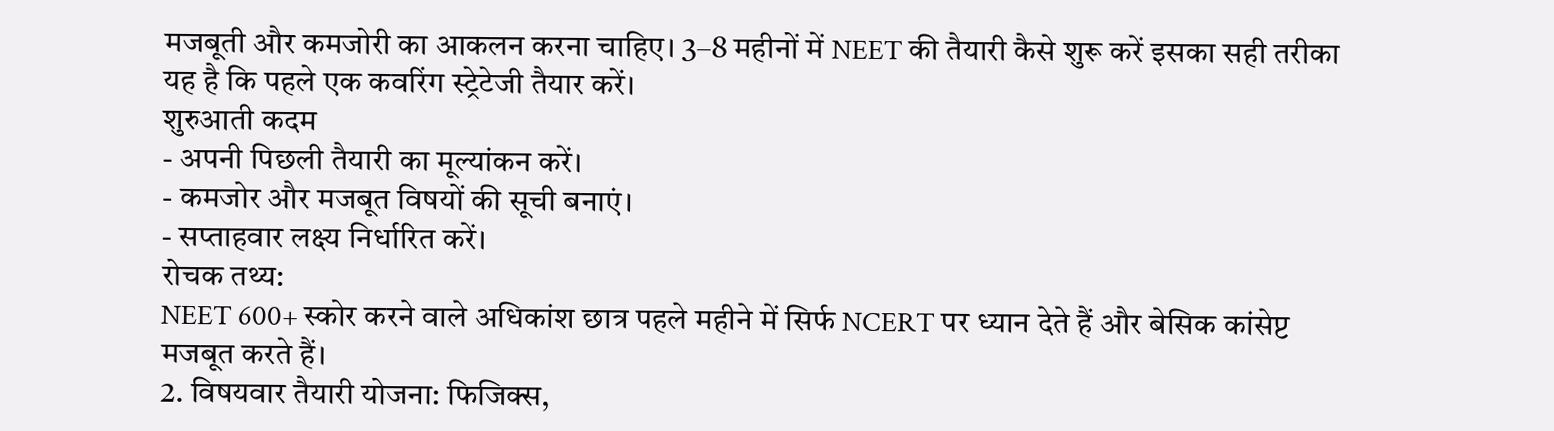मजबूती और कमजोरी का आकलन करना चाहिए। 3–8 महीनों में NEET की तैयारी कैसे शुरू करें इसका सही तरीका यह है कि पहले एक कवरिंग स्ट्रेटेजी तैयार करें।
शुरुआती कदम
- अपनी पिछली तैयारी का मूल्यांकन करें।
- कमजोर और मजबूत विषयों की सूची बनाएं।
- सप्ताहवार लक्ष्य निर्धारित करें।
रोचक तथ्य:
NEET 600+ स्कोर करने वाले अधिकांश छात्र पहले महीने में सिर्फ NCERT पर ध्यान देते हैं और बेसिक कांसेप्ट मजबूत करते हैं।
2. विषयवार तैयारी योजना: फिजिक्स,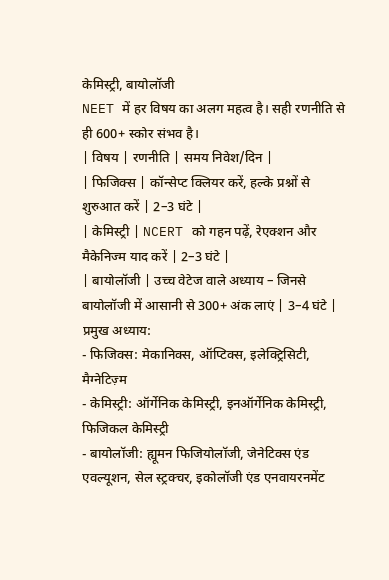केमिस्ट्री, बायोलॉजी
NEET में हर विषय का अलग महत्व है। सही रणनीति से ही 600+ स्कोर संभव है।
| विषय | रणनीति | समय निवेश/दिन |
| फिजिक्स | कॉन्सेप्ट क्लियर करें, हल्के प्रश्नों से शुरुआत करें | 2–3 घंटे |
| केमिस्ट्री | NCERT को गहन पढ़ें, रेएक्शन और मैकेनिज्म याद करें | 2–3 घंटे |
| बायोलॉजी | उच्च वेटेज वाले अध्याय – जिनसे बायोलॉजी में आसानी से 300+ अंक लाएं | 3–4 घंटे |
प्रमुख अध्याय:
- फिजिक्स: मेकानिक्स, ऑप्टिक्स, इलेक्ट्रिसिटी, मैग्नेटिज़्म
- केमिस्ट्री: ऑर्गेनिक केमिस्ट्री, इनऑर्गेनिक केमिस्ट्री, फिजिकल केमिस्ट्री
- बायोलॉजी: ह्यूमन फिजियोलॉजी, जेनेटिक्स एंड एवल्यूशन, सेल स्ट्रक्चर, इकोलॉजी एंड एनवायरनमेंट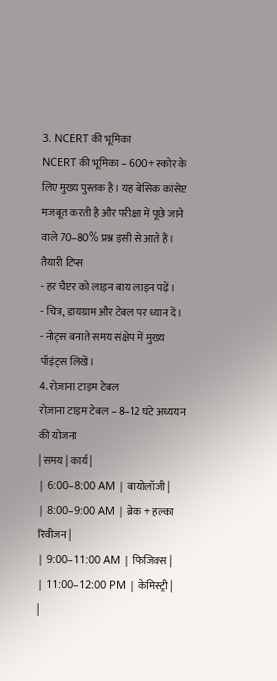3. NCERT की भूमिका
NCERT की भूमिका – 600+ स्कोर के लिए मुख्य पुस्तक है। यह बेसिक कांसेप्ट मजबूत करती है और परीक्षा में पूछे जाने वाले 70–80% प्रश्न इसी से आते हैं।
तैयारी टिप्स
- हर चैप्टर को लाइन बाय लाइन पढ़ें।
- चित्र, डायग्राम और टेबल पर ध्यान दें।
- नोट्स बनाते समय संक्षेप में मुख्य पॉइंट्स लिखें।
4. रोज़ाना टाइम टेबल
रोज़ाना टाइम टेबल – 8–12 घंटे अध्ययन की योजना
| समय | कार्य |
| 6:00–8:00 AM | बायोलॉजी |
| 8:00–9:00 AM | ब्रेक + हल्का रिवीजन |
| 9:00–11:00 AM | फिजिक्स |
| 11:00–12:00 PM | केमिस्ट्री |
|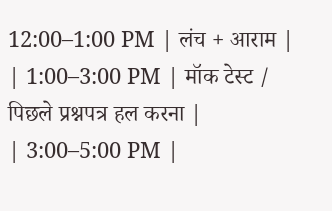12:00–1:00 PM | लंच + आराम |
| 1:00–3:00 PM | मॉक टेस्ट / पिछले प्रश्नपत्र हल करना |
| 3:00–5:00 PM |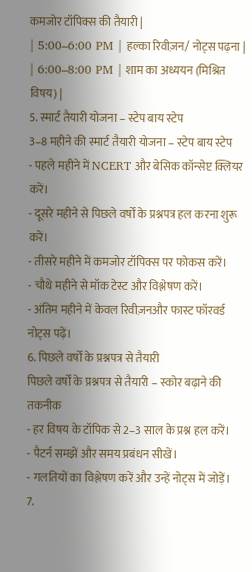कमजोर टॉपिक्स की तैयारी |
| 5:00–6:00 PM | हल्का रिवीज़न/ नोट्स पढ़ना |
| 6:00–8:00 PM | शाम का अध्ययन (मिश्रित विषय) |
5. स्मार्ट तैयारी योजना – स्टेप बाय स्टेप
3–8 महीने की स्मार्ट तैयारी योजना – स्टेप बाय स्टेप
- पहले महीने में NCERT और बेसिक कॉन्सेप्ट क्लियर करें।
- दूसरे महीने से पिछले वर्षों के प्रश्नपत्र हल करना शुरू करें।
- तीसरे महीने में कमजोर टॉपिक्स पर फोकस करें।
- चौथे महीने से मॉक टेस्ट और विश्लेषण करें।
- अंतिम महीने में केवल रिवीज़नऔर फास्ट फॉरवर्ड नोट्स पढ़ें।
6. पिछले वर्षों के प्रश्नपत्र से तैयारी
पिछले वर्षों के प्रश्नपत्र से तैयारी – स्कोर बढ़ाने की तकनीक
- हर विषय के टॉपिक से 2–3 साल के प्रश्न हल करें।
- पैटर्न समझें और समय प्रबंधन सीखें।
- गलतियों का विश्लेषण करें और उन्हें नोट्स में जोड़ें।
7.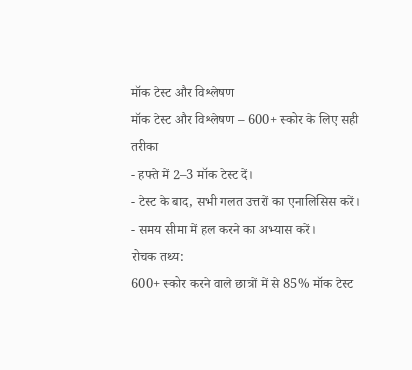मॉक टेस्ट और विश्लेषण
मॉक टेस्ट और विश्लेषण – 600+ स्कोर के लिए सही तरीका
- हफ्ते में 2–3 मॉक टेस्ट दें।
- टेस्ट के बाद, सभी गलत उत्तरों का एनालिसिस करें।
- समय सीमा में हल करने का अभ्यास करें।
रोचक तथ्य:
600+ स्कोर करने वाले छात्रों में से 85% मॉक टेस्ट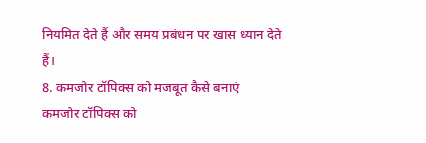नियमित देते हैं और समय प्रबंधन पर खास ध्यान देते हैं।
8. कमजोर टॉपिक्स को मजबूत कैसे बनाएं
कमजोर टॉपिक्स को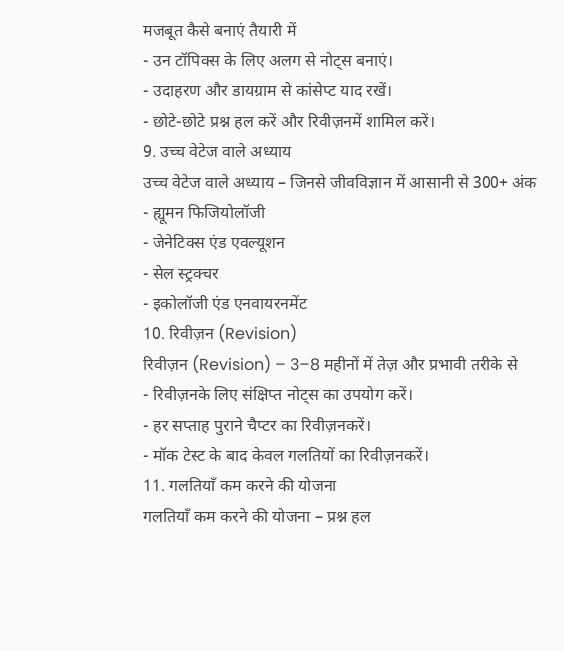मजबूत कैसे बनाएं तैयारी में
- उन टॉपिक्स के लिए अलग से नोट्स बनाएं।
- उदाहरण और डायग्राम से कांसेप्ट याद रखें।
- छोटे-छोटे प्रश्न हल करें और रिवीज़नमें शामिल करें।
9. उच्च वेटेज वाले अध्याय
उच्च वेटेज वाले अध्याय – जिनसे जीवविज्ञान में आसानी से 300+ अंक
- ह्यूमन फिजियोलॉजी
- जेनेटिक्स एंड एवल्यूशन
- सेल स्ट्रक्चर
- इकोलॉजी एंड एनवायरनमेंट
10. रिवीज़न (Revision)
रिवीज़न (Revision) – 3–8 महीनों में तेज़ और प्रभावी तरीके से
- रिवीज़नके लिए संक्षिप्त नोट्स का उपयोग करें।
- हर सप्ताह पुराने चैप्टर का रिवीज़नकरें।
- मॉक टेस्ट के बाद केवल गलतियों का रिवीज़नकरें।
11. गलतियाँ कम करने की योजना
गलतियाँ कम करने की योजना – प्रश्न हल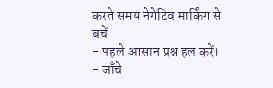करते समय नेगेटिव मार्किंग से बचें
- पहले आसान प्रश्न हल करें।
- जाँचे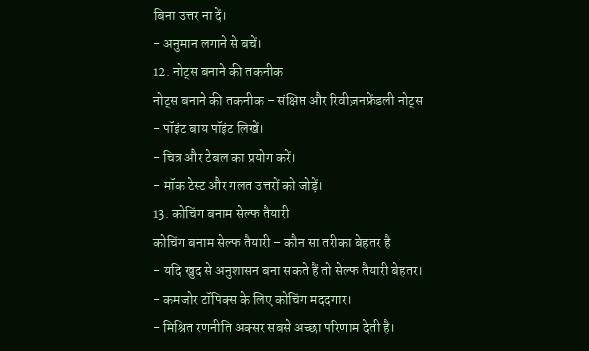बिना उत्तर ना दें।
- अनुमान लगाने से बचें।
12. नोट्स बनाने की तकनीक
नोट्स बनाने की तकनीक – संक्षिप्त और रिवीज़नफ्रेंडली नोट्स
- पॉइंट बाय पॉइंट लिखें।
- चित्र और टेबल का प्रयोग करें।
- मॉक टेस्ट और गलत उत्तरों को जोड़ें।
13. कोचिंग बनाम सेल्फ तैयारी
कोचिंग बनाम सेल्फ तैयारी – कौन सा तरीका बेहतर है
- यदि खुद से अनुशासन बना सकते हैं तो सेल्फ तैयारी बेहतर।
- कमजोर टॉपिक्स के लिए कोचिंग मददगार।
- मिश्रित रणनीति अक्सर सबसे अच्छा परिणाम देती है।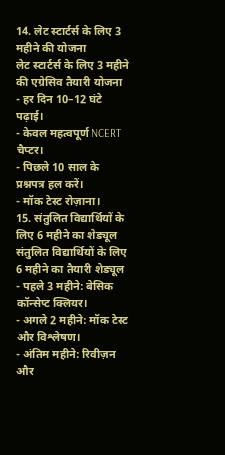14. लेट स्टार्टर्स के लिए 3 महीने की योजना
लेट स्टार्टर्स के लिए 3 महीने की एग्रेसिव तैयारी योजना
- हर दिन 10–12 घंटे पढ़ाई।
- केवल महत्वपूर्ण NCERT चैप्टर।
- पिछले 10 साल के प्रश्नपत्र हल करें।
- मॉक टेस्ट रोज़ाना।
15. संतुलित विद्यार्थियों के लिए 6 महीने का शेड्यूल
संतुलित विद्यार्थियों के लिए 6 महीने का तैयारी शेड्यूल
- पहले 3 महीने: बेसिक कॉन्सेप्ट क्लियर।
- अगले 2 महीने: मॉक टेस्ट और विश्लेषण।
- अंतिम महीने: रिवीज़न और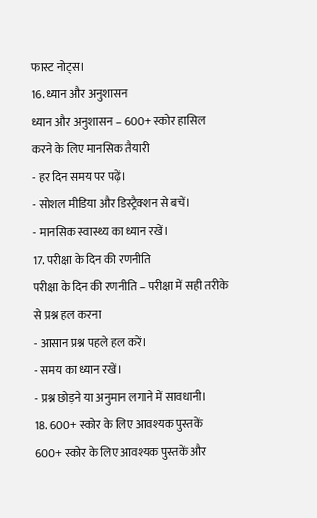फास्ट नोट्स।
16. ध्यान और अनुशासन
ध्यान और अनुशासन – 600+ स्कोर हासिल करने के लिए मानसिक तैयारी
- हर दिन समय पर पढ़ें।
- सोशल मीडिया और डिस्ट्रैक्शन से बचें।
- मानसिक स्वास्थ्य का ध्यान रखें।
17. परीक्षा के दिन की रणनीति
परीक्षा के दिन की रणनीति – परीक्षा में सही तरीके से प्रश्न हल करना
- आसान प्रश्न पहले हल करें।
- समय का ध्यान रखें।
- प्रश्न छोड़ने या अनुमान लगाने में सावधानी।
18. 600+ स्कोर के लिए आवश्यक पुस्तकें
600+ स्कोर के लिए आवश्यक पुस्तकें और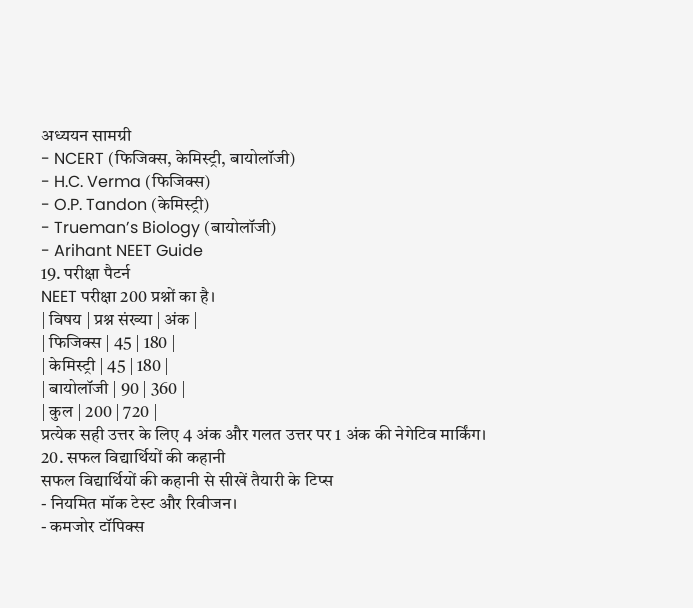अध्ययन सामग्री
- NCERT (फिजिक्स, केमिस्ट्री, बायोलॉजी)
- H.C. Verma (फिजिक्स)
- O.P. Tandon (केमिस्ट्री)
- Trueman’s Biology (बायोलॉजी)
- Arihant NEET Guide
19. परीक्षा पैटर्न
NEET परीक्षा 200 प्रश्नों का है।
| विषय | प्रश्न संख्या | अंक |
| फिजिक्स | 45 | 180 |
| केमिस्ट्री | 45 | 180 |
| बायोलॉजी | 90 | 360 |
| कुल | 200 | 720 |
प्रत्येक सही उत्तर के लिए 4 अंक और गलत उत्तर पर 1 अंक की नेगेटिव मार्किंग।
20. सफल विद्यार्थियों की कहानी
सफल विद्यार्थियों की कहानी से सीखें तैयारी के टिप्स
- नियमित मॉक टेस्ट और रिवीजन।
- कमजोर टॉपिक्स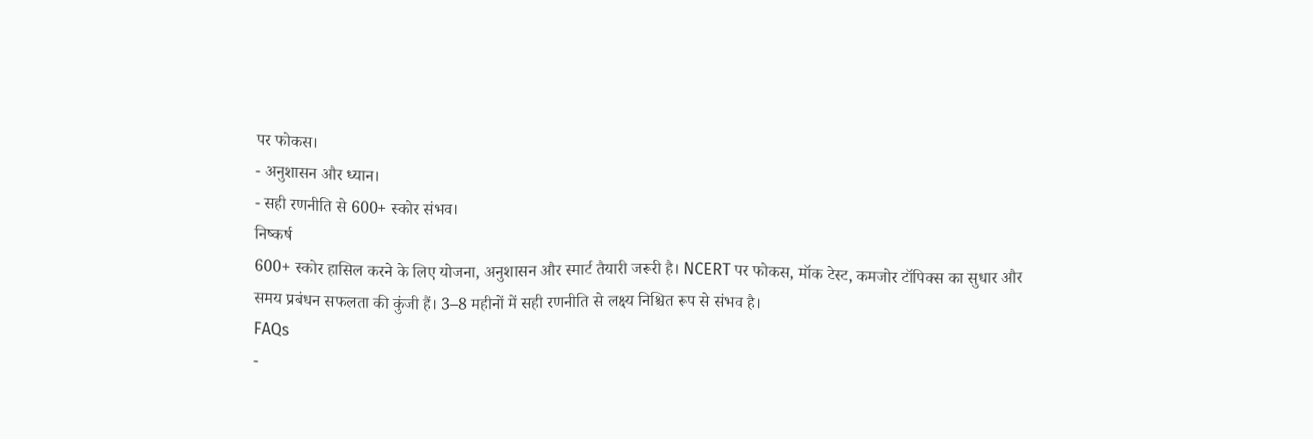पर फोकस।
- अनुशासन और ध्यान।
- सही रणनीति से 600+ स्कोर संभव।
निष्कर्ष
600+ स्कोर हासिल करने के लिए योजना, अनुशासन और स्मार्ट तैयारी जरूरी है। NCERT पर फोकस, मॉक टेस्ट, कमजोर टॉपिक्स का सुधार और समय प्रबंधन सफलता की कुंजी हैं। 3–8 महीनों में सही रणनीति से लक्ष्य निश्चित रूप से संभव है।
FAQs
-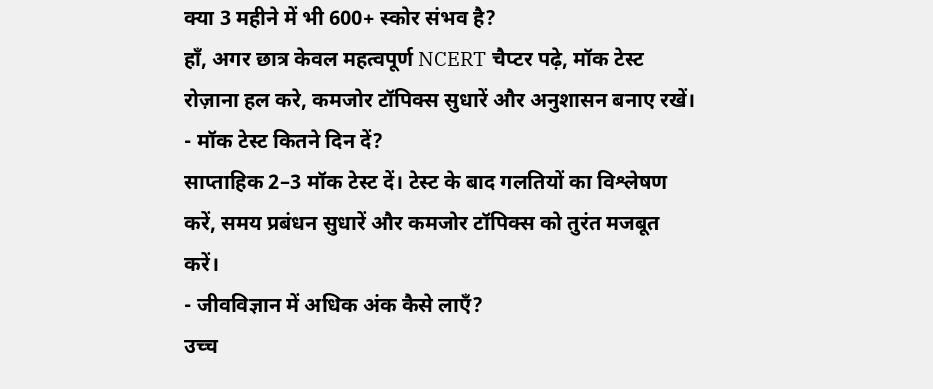क्या 3 महीने में भी 600+ स्कोर संभव है?
हाँ, अगर छात्र केवल महत्वपूर्ण NCERT चैप्टर पढ़े, मॉक टेस्ट रोज़ाना हल करे, कमजोर टॉपिक्स सुधारें और अनुशासन बनाए रखें।
- मॉक टेस्ट कितने दिन दें?
साप्ताहिक 2–3 मॉक टेस्ट दें। टेस्ट के बाद गलतियों का विश्लेषण करें, समय प्रबंधन सुधारें और कमजोर टॉपिक्स को तुरंत मजबूत करें।
- जीवविज्ञान में अधिक अंक कैसे लाएँ?
उच्च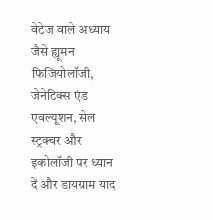वेटेज वाले अध्याय जैसे ह्यूमन फिजियोलॉजी, जेनेटिक्स एंड एवल्यूशन, सेल स्ट्रक्चर और इकोलॉजी पर ध्यान दें और डायग्राम याद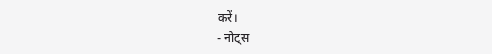करें।
- नोट्स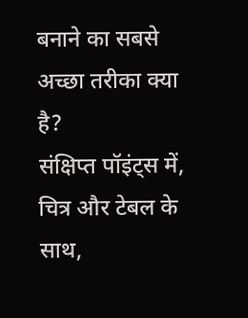बनाने का सबसे अच्छा तरीका क्या है?
संक्षिप्त पॉइंट्स में, चित्र और टेबल के साथ,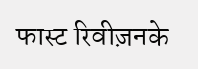फास्ट रिवीज़नके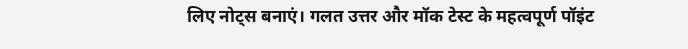लिए नोट्स बनाएं। गलत उत्तर और मॉक टेस्ट के महत्वपूर्ण पॉइंट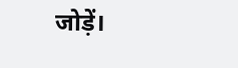जोड़ें।